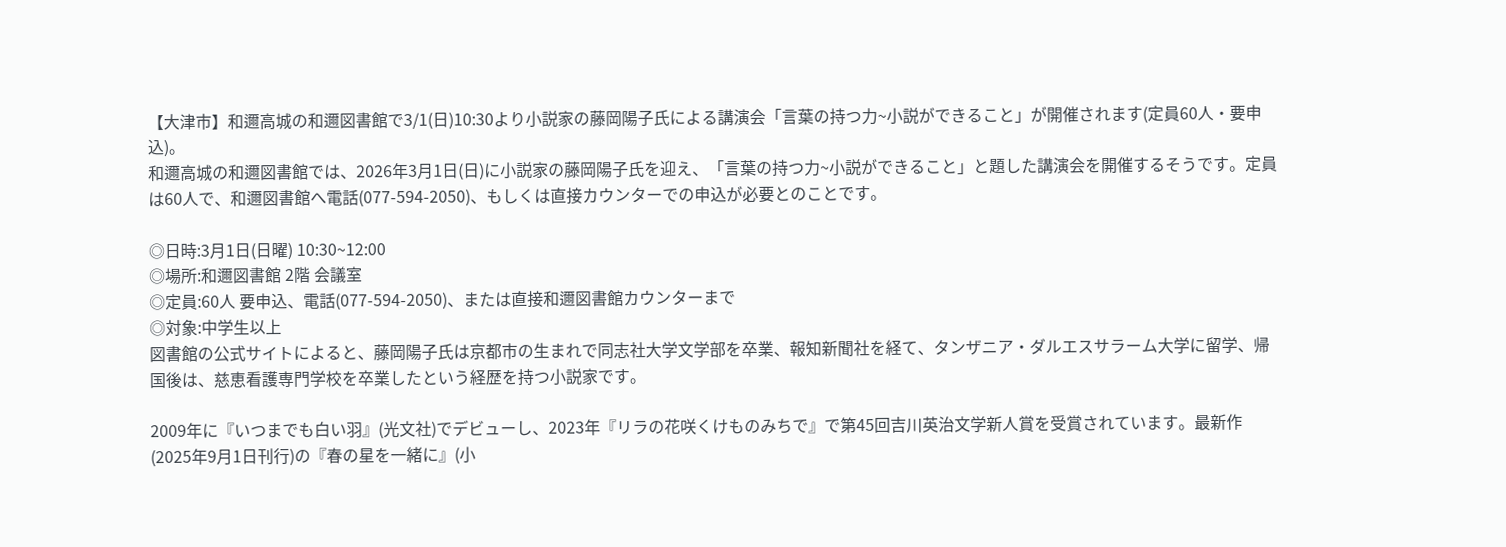【大津市】和邇高城の和邇図書館で3/1(日)10:30より小説家の藤岡陽子氏による講演会「言葉の持つ力~小説ができること」が開催されます(定員60人・要申込)。
和邇高城の和邇図書館では、2026年3月1日(日)に小説家の藤岡陽子氏を迎え、「言葉の持つ力~小説ができること」と題した講演会を開催するそうです。定員は60人で、和邇図書館へ電話(077-594-2050)、もしくは直接カウンターでの申込が必要とのことです。

◎日時:3月1日(日曜) 10:30~12:00
◎場所:和邇図書館 2階 会議室
◎定員:60人 要申込、電話(077-594-2050)、または直接和邇図書館カウンターまで
◎対象:中学生以上
図書館の公式サイトによると、藤岡陽子氏は京都市の生まれで同志社大学文学部を卒業、報知新聞社を経て、タンザニア・ダルエスサラーム大学に留学、帰国後は、慈恵看護専門学校を卒業したという経歴を持つ小説家です。

2009年に『いつまでも白い羽』(光文社)でデビューし、2023年『リラの花咲くけものみちで』で第45回吉川英治文学新人賞を受賞されています。最新作(2025年9月1日刊行)の『春の星を一緒に』(小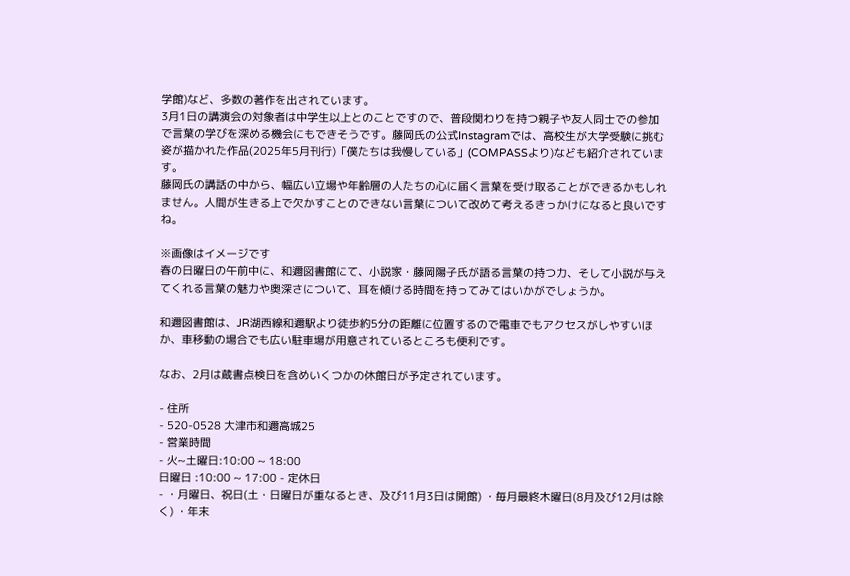学館)など、多数の著作を出されています。
3月1日の講演会の対象者は中学生以上とのことですので、普段関わりを持つ親子や友人同士での参加で言葉の学びを深める機会にもできそうです。藤岡氏の公式Instagramでは、高校生が大学受験に挑む姿が描かれた作品(2025年5月刊行)「僕たちは我慢している」(COMPASSより)なども紹介されています。
藤岡氏の講話の中から、幅広い立場や年齢層の人たちの心に届く言葉を受け取ることができるかもしれません。人間が生きる上で欠かすことのできない言葉について改めて考えるきっかけになると良いですね。

※画像はイメージです
春の日曜日の午前中に、和邇図書館にて、小説家・藤岡陽子氏が語る言葉の持つ力、そして小説が与えてくれる言葉の魅力や奥深さについて、耳を傾ける時間を持ってみてはいかがでしょうか。

和邇図書館は、JR湖西線和邇駅より徒歩約5分の距離に位置するので電車でもアクセスがしやすいほか、車移動の場合でも広い駐車場が用意されているところも便利です。

なお、2月は蔵書点検日を含めいくつかの休館日が予定されています。

- 住所
- 520-0528 大津市和邇高城25
- 営業時間
- 火~土曜日:10:00 ~ 18:00
日曜日 :10:00 ~ 17:00 - 定休日
- ・月曜日、祝日(土・日曜日が重なるとき、及び11月3日は開館) ・毎月最終木曜日(8月及び12月は除く) ・年末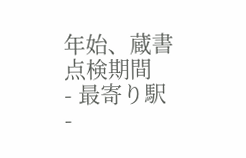年始、蔵書点検期間
- 最寄り駅
-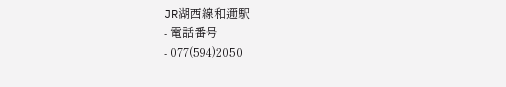JR湖西線和邇駅
- 電話番号
- 077(594)2050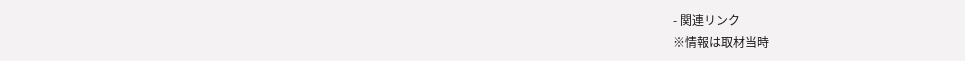- 関連リンク
※情報は取材当時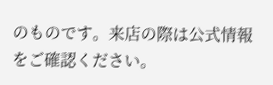のものです。来店の際は公式情報をご確認ください。